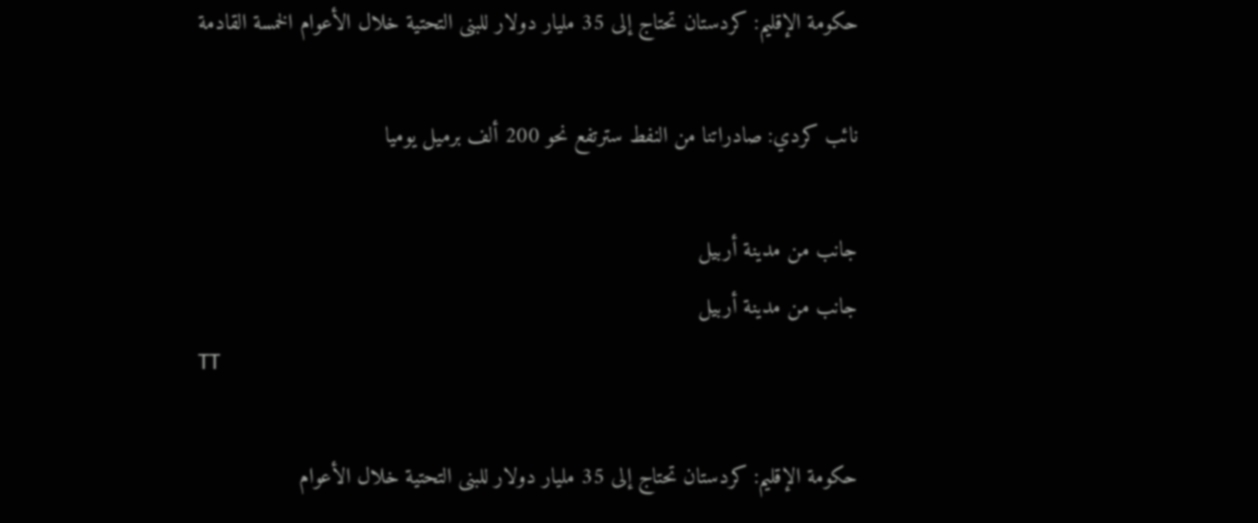حكومة الإقليم: كردستان تحتاج إلى 35 مليار دولار للبنى التحتية خلال الأعوام الخمسة القادمة

نائب كردي: صادراتنا من النفط سترتفع نحو 200 ألف برميل يوميا

جانب من مدينة أربيل
جانب من مدينة أربيل
TT

حكومة الإقليم: كردستان تحتاج إلى 35 مليار دولار للبنى التحتية خلال الأعوام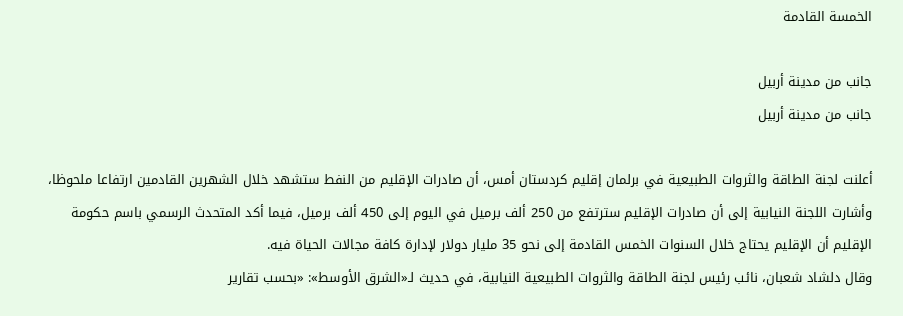الخمسة القادمة

جانب من مدينة أربيل
جانب من مدينة أربيل

أعلنت لجنة الطاقة والثروات الطبيعية في برلمان إقليم كردستان أمس، أن صادرات الإقليم من النفط ستشهد خلال الشهرين القادمين ارتفاعا ملحوظا، وأشارت اللجنة النيابية إلى أن صادرات الإقليم سترتفع من 250 ألف برميل في اليوم إلى 450 ألف برميل، فيما أكد المتحدث الرسمي باسم حكومة الإقليم أن الإقليم يحتاج خلال السنوات الخمس القادمة إلى نحو 35 مليار دولار لإدارة كافة مجالات الحياة فيه.
وقال دلشاد شعبان، نائب رئيس لجنة الطاقة والثروات الطبيعية النيابية، في حديث لـ«الشرق الأوسط»: «بحسب تقارير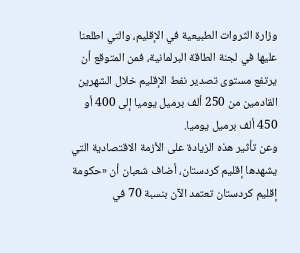وزارة الثروات الطبيعية في الإقليم، والتي اطلعنا عليها في لجنة الطاقة البرلمانية، فمن المتوقع أن يرتفع مستوى تصدير نفط الإقليم خلال الشهرين القادمين من 250 ألف برميل يوميا إلى 400 أو 450 ألف برميل يوميا.
وعن تأثير هذه الزيادة على الأزمة الاقتصادية التي يشهدها إقليم كردستان، أضاف شعبان أن «حكومة إقليم كردستان تعتمد الآن بنسبة 70 في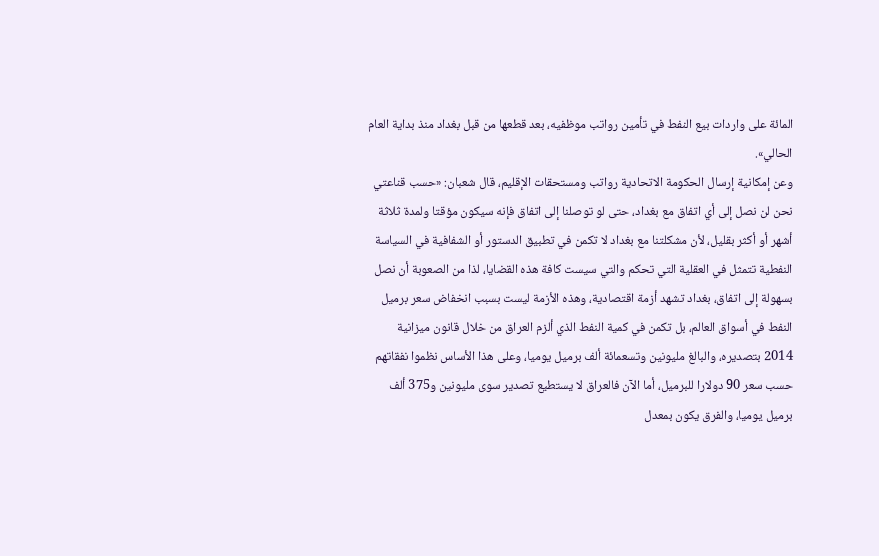المائة على واردات بيع النفط في تأمين رواتب موظفيه، بعد قطعها من قبل بغداد منذ بداية العام الحالي».
وعن إمكانية إرسال الحكومة الاتحادية رواتب ومستحقات الإقليم، قال شعبان: «حسب قناعتي نحن لن نصل إلى أي اتفاق مع بغداد، حتى لو توصلنا إلى اتفاق فإنه سيكون مؤقتا ولمدة ثلاثة أشهر أو أكثر بقليل، لأن مشكلتنا مع بغداد لا تكمن في تطبيق الدستور أو الشفافية في السياسة النفطية تتمثل في العقلية التي تحكم والتي سيست كافة هذه القضايا، لذا من الصعوبة أن نصل بسهولة إلى اتفاق، بغداد تشهد أزمة اقتصادية، وهذه الأزمة ليست بسبب انخفاض سعر برميل النفط في أسواق العالم، بل تكمن في كمية النفط الذي ألزم العراق من خلال قانون ميزانية 2014 بتصديره، والبالغ مليونين وتسعمائة ألف برميل يوميا، وعلى هذا الأساس نظموا نفقاتهم حسب سعر 90 دولارا للبرميل، أما الآن فالعراق لا يستطيع تصدير سوى مليونين و375 ألف برميل يوميا، والفرق يكون بمعدل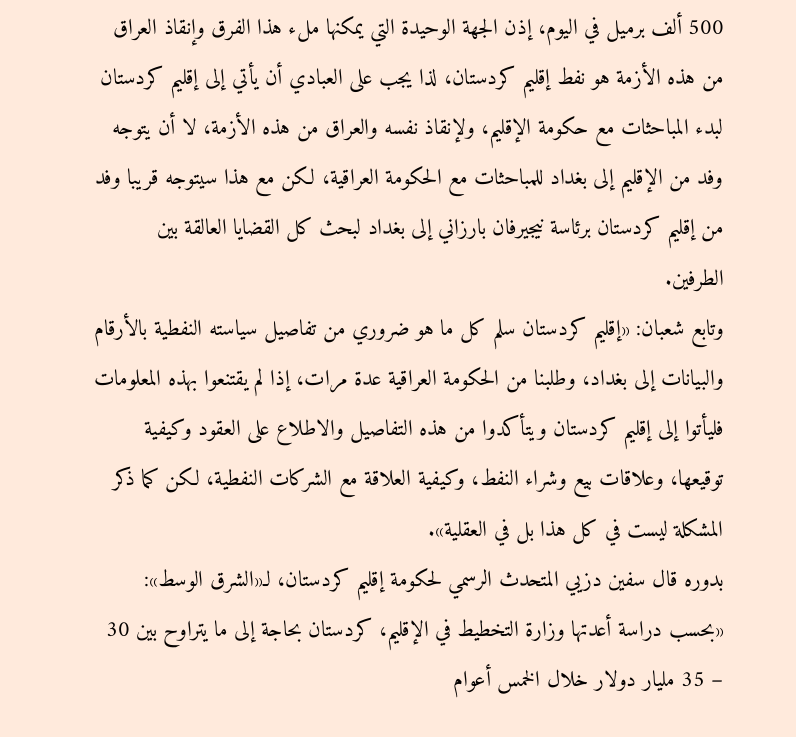500 ألف برميل في اليوم، إذن الجهة الوحيدة التي يمكنها ملء هذا الفرق وإنقاذ العراق من هذه الأزمة هو نفط إقليم كردستان، لذا يجب على العبادي أن يأتي إلى إقليم كردستان لبدء المباحثات مع حكومة الإقليم، ولإنقاذ نفسه والعراق من هذه الأزمة، لا أن يتوجه وفد من الإقليم إلى بغداد للمباحثات مع الحكومة العراقية، لكن مع هذا سيتوجه قريبا وفد من إقليم كردستان برئاسة نيجيرفان بارزاني إلى بغداد لبحث كل القضايا العالقة بين الطرفين.
وتابع شعبان: «إقليم كردستان سلم كل ما هو ضروري من تفاصيل سياسته النفطية بالأرقام والبيانات إلى بغداد، وطلبنا من الحكومة العراقية عدة مرات، إذا لم يقتنعوا بهذه المعلومات فليأتوا إلى إقليم كردستان ويتأكدوا من هذه التفاصيل والاطلاع على العقود وكيفية توقيعها، وعلاقات بيع وشراء النفط، وكيفية العلاقة مع الشركات النفطية، لكن كما ذكر المشكلة ليست في كل هذا بل في العقلية».
بدوره قال سفين دزيي المتحدث الرسمي لحكومة إقليم كردستان، لـ«الشرق الوسط»: «بحسب دراسة أعدتها وزارة التخطيط في الإقليم، كردستان بحاجة إلى ما يتراوح بين 30 – 35 مليار دولار خلال الخمس أعوام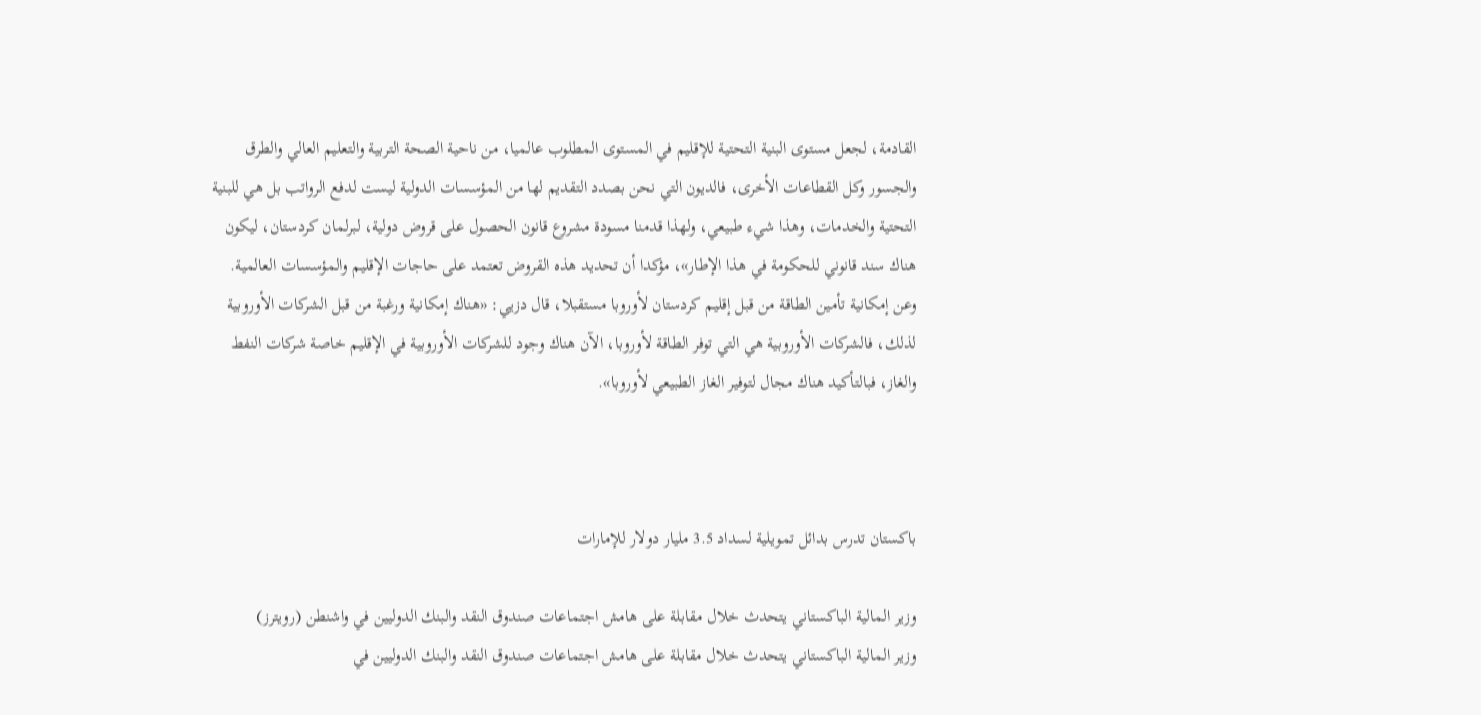القادمة، لجعل مستوى البنية التحتية للإقليم في المستوى المطلوب عالميا، من ناحية الصحة التربية والتعليم العالي والطرق والجسور وكل القطاعات الأخرى، فالديون التي نحن بصدد التقديم لها من المؤسسات الدولية ليست لدفع الرواتب بل هي للبنية التحتية والخدمات، وهذا شيء طبيعي، ولهذا قدمنا مسودة مشروع قانون الحصول على قروض دولية، لبرلمان كردستان، ليكون هناك سند قانوني للحكومة في هذا الإطار»، مؤكدا أن تحديد هذه القروض تعتمد على حاجات الإقليم والمؤسسات العالمية.
وعن إمكانية تأمين الطاقة من قبل إقليم كردستان لأوروبا مستقبلا، قال دزيي: «هناك إمكانية ورغبة من قبل الشركات الأوروبية لذلك، فالشركات الأوروبية هي التي توفر الطاقة لأوروبا، الآن هناك وجود للشركات الأوروبية في الإقليم خاصة شركات النفط والغاز، فبالتأكيد هناك مجال لتوفير الغاز الطبيعي لأوروبا».



باكستان تدرس بدائل تمويلية لسداد 3.5 مليار دولار للإمارات

وزير المالية الباكستاني يتحدث خلال مقابلة على هامش اجتماعات صندوق النقد والبنك الدوليين في واشنطن (رويترز)
وزير المالية الباكستاني يتحدث خلال مقابلة على هامش اجتماعات صندوق النقد والبنك الدوليين في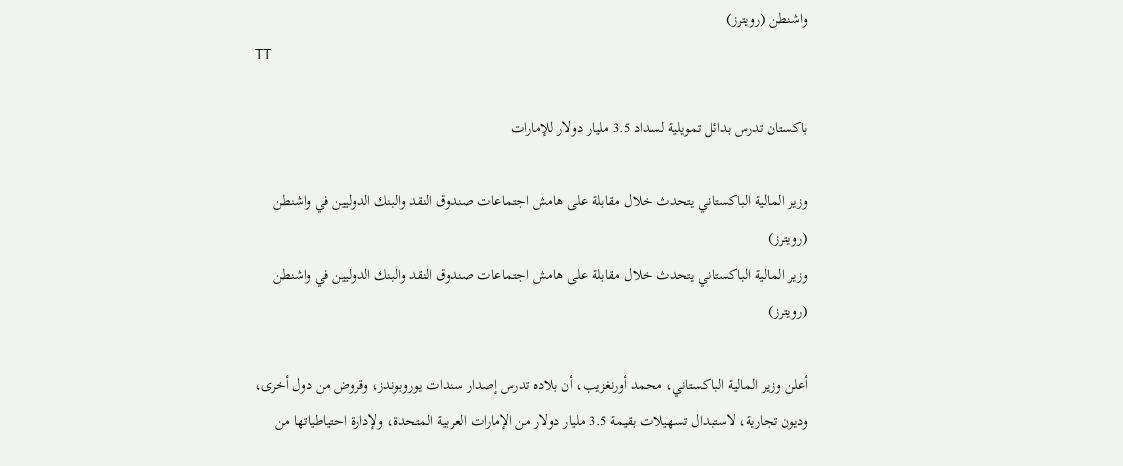واشنطن (رويترز)
TT

باكستان تدرس بدائل تمويلية لسداد 3.5 مليار دولار للإمارات

وزير المالية الباكستاني يتحدث خلال مقابلة على هامش اجتماعات صندوق النقد والبنك الدوليين في واشنطن (رويترز)
وزير المالية الباكستاني يتحدث خلال مقابلة على هامش اجتماعات صندوق النقد والبنك الدوليين في واشنطن (رويترز)

أعلن وزير المالية الباكستاني، محمد أورنغزيب، أن بلاده تدرس إصدار سندات يوروبوندز، وقروض من دول أخرى، وديون تجارية، لاستبدال تسهيلات بقيمة 3.5 مليار دولار من الإمارات العربية المتحدة، ولإدارة احتياطياتها من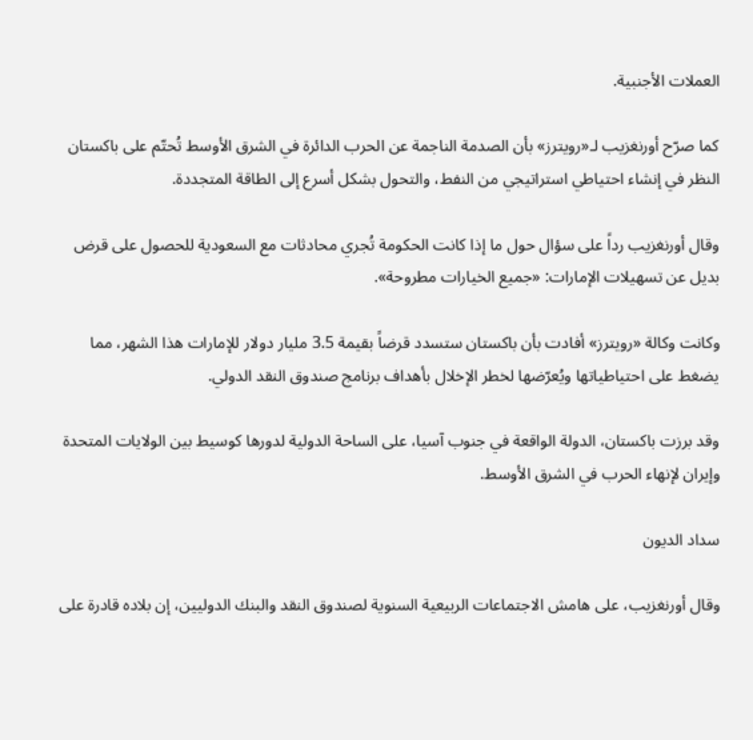العملات الأجنبية.

كما صرّح أورنغزيب لـ«رويترز» بأن الصدمة الناجمة عن الحرب الدائرة في الشرق الأوسط تُحتّم على باكستان النظر في إنشاء احتياطي استراتيجي من النفط، والتحول بشكل أسرع إلى الطاقة المتجددة.

وقال أورنغزيب رداً على سؤال حول ما إذا كانت الحكومة تُجري محادثات مع السعودية للحصول على قرض بديل عن تسهيلات الإمارات: «جميع الخيارات مطروحة».

وكانت وكالة «رويترز» أفادت بأن باكستان ستسدد قرضاً بقيمة 3.5 مليار دولار للإمارات هذا الشهر، مما يضغط على احتياطياتها ويُعرّضها لخطر الإخلال بأهداف برنامج صندوق النقد الدولي.

وقد برزت باكستان، الدولة الواقعة في جنوب آسيا، على الساحة الدولية لدورها كوسيط بين الولايات المتحدة وإيران لإنهاء الحرب في الشرق الأوسط.

سداد الديون

وقال أورنغزيب، على هامش الاجتماعات الربيعية السنوية لصندوق النقد والبنك الدوليين، إن بلاده قادرة على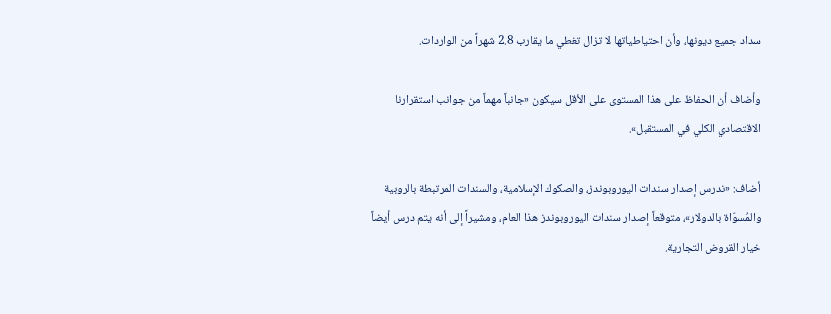سداد جميع ديونها، وأن احتياطياتها لا تزال تغطي ما يقارب 2.8 شهراً من الواردات.

وأضاف أن الحفاظ على هذا المستوى على الأقل سيكون «جانباً مهماً من جوانب استقرارنا الاقتصادي الكلي في المستقبل».

أضاف: «ندرس إصدار سندات اليوروبوندز، والصكوك الإسلامية، والسندات المرتبطة بالروبية والمُسوّاة بالدولار»، متوقعاً إصدار سندات اليوروبوندز هذا العام، ومشيراً إلى أنه يتم درس أيضاً خيار القروض التجارية.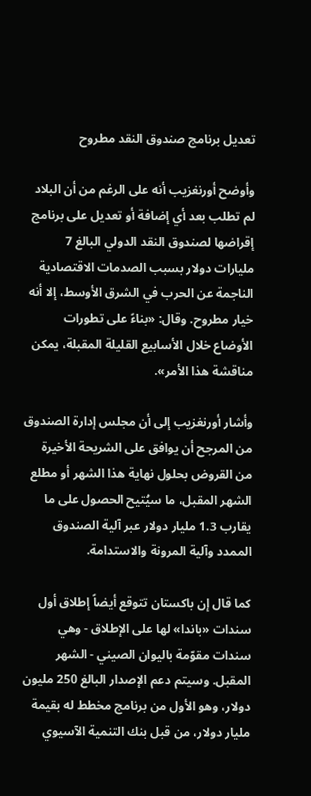تعديل برنامج صندوق النقد مطروح

وأوضح أورنغزيب أنه على الرغم من أن البلاد لم تطلب بعد أي إضافة أو تعديل على برنامج إقراضها لصندوق النقد الدولي البالغ 7 مليارات دولار بسبب الصدمات الاقتصادية الناجمة عن الحرب في الشرق الأوسط، إلا أنه خيار مطروح. وقال: «بناءً على تطورات الأوضاع خلال الأسابيع القليلة المقبلة، يمكن مناقشة هذا الأمر».

وأشار أورنغزيب إلى أن مجلس إدارة الصندوق من المرجح أن يوافق على الشريحة الأخيرة من القروض بحلول نهاية هذا الشهر أو مطلع الشهر المقبل، ما سيُتيح الحصول على ما يقارب 1.3 مليار دولار عبر آلية الصندوق الممدد وآلية المرونة والاستدامة.

كما قال إن باكستان تتوقع أيضاً إطلاق أول سندات «باندا» لها على الإطلاق - وهي سندات مقوّمة باليوان الصيني - الشهر المقبل. وسيتم دعم الإصدار البالغ 250 مليون دولار، وهو الأول من برنامج مخطط له بقيمة مليار دولار، من قبل بنك التنمية الآسيوي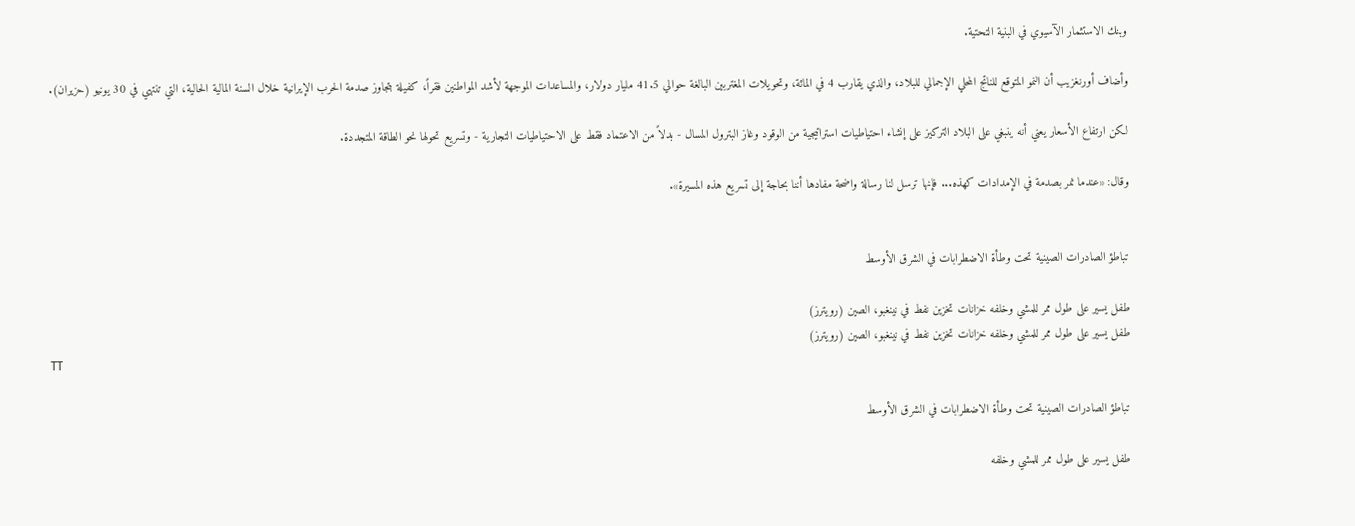وبنك الاستثمار الآسيوي في البنية التحتية.

وأضاف أورنغزيب أن النمو المتوقع للناتج المحلي الإجمالي للبلاد، والذي يقارب 4 في المائة، وتحويلات المغتربين البالغة حوالي 41.5 مليار دولار، والمساعدات الموجهة لأشد المواطنين فقراً، كفيلة بتجاوز صدمة الحرب الإيرانية خلال السنة المالية الحالية، التي تنتهي في 30 يونيو (حزيران).

لكن ارتفاع الأسعار يعني أنه ينبغي على البلاد التركيز على إنشاء احتياطيات استراتيجية من الوقود وغاز البترول المسال - بدلاً من الاعتماد فقط على الاحتياطيات التجارية - وتسريع تحولها نحو الطاقة المتجددة.

وقال: «عندما نمر بصدمة في الإمدادات كهذه... فإنها ترسل لنا رسالة واضحة مفادها أننا بحاجة إلى تسريع هذه المسيرة».


تباطؤ الصادرات الصينية تحت وطأة الاضطرابات في الشرق الأوسط

طفل يسير على طول ممر للمشي وخلفه خزانات تخزين نفط في نينغبو، الصين (رويترز)
طفل يسير على طول ممر للمشي وخلفه خزانات تخزين نفط في نينغبو، الصين (رويترز)
TT

تباطؤ الصادرات الصينية تحت وطأة الاضطرابات في الشرق الأوسط

طفل يسير على طول ممر للمشي وخلفه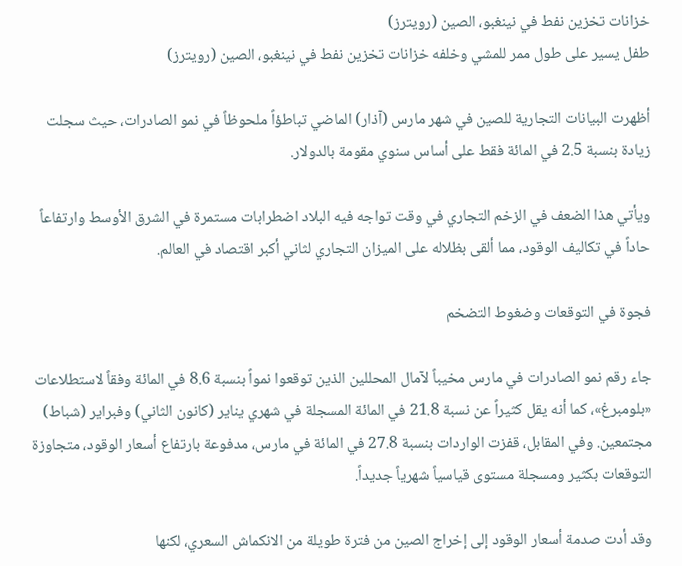خزانات تخزين نفط في نينغبو، الصين (رويترز)
طفل يسير على طول ممر للمشي وخلفه خزانات تخزين نفط في نينغبو، الصين (رويترز)

أظهرت البيانات التجارية للصين في شهر مارس (آذار) الماضي تباطؤاً ملحوظاً في نمو الصادرات، حيث سجلت زيادة بنسبة 2.5 في المائة فقط على أساس سنوي مقومة بالدولار.

ويأتي هذا الضعف في الزخم التجاري في وقت تواجه فيه البلاد اضطرابات مستمرة في الشرق الأوسط وارتفاعاً حاداً في تكاليف الوقود، مما ألقى بظلاله على الميزان التجاري لثاني أكبر اقتصاد في العالم.

فجوة في التوقعات وضغوط التضخم

جاء رقم نمو الصادرات في مارس مخيباً لآمال المحللين الذين توقعوا نمواً بنسبة 8.6 في المائة وفقاً لاستطلاعات «بلومبرغ»، كما أنه يقل كثيراً عن نسبة 21.8 في المائة المسجلة في شهري يناير (كانون الثاني) وفبراير (شباط) مجتمعين. وفي المقابل، قفزت الواردات بنسبة 27.8 في المائة في مارس، مدفوعة بارتفاع أسعار الوقود، متجاوزة التوقعات بكثير ومسجلة مستوى قياسياً شهرياً جديداً.

وقد أدت صدمة أسعار الوقود إلى إخراج الصين من فترة طويلة من الانكماش السعري، لكنها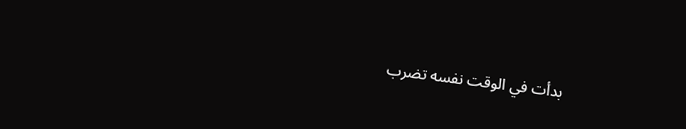بدأت في الوقت نفسه تضرب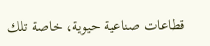قطاعات صناعية حيوية، خاصة تلك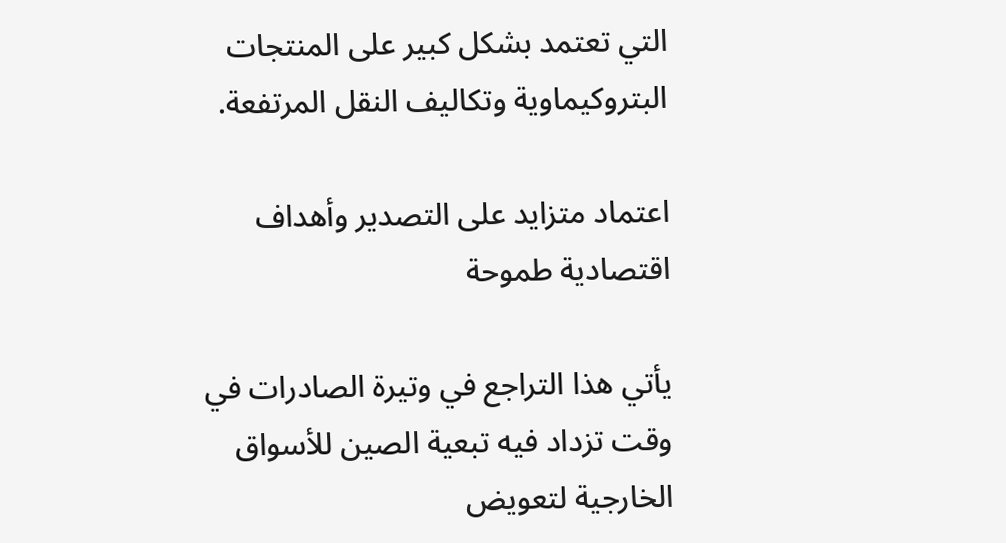التي تعتمد بشكل كبير على المنتجات البتروكيماوية وتكاليف النقل المرتفعة.

اعتماد متزايد على التصدير وأهداف اقتصادية طموحة

يأتي هذا التراجع في وتيرة الصادرات في وقت تزداد فيه تبعية الصين للأسواق الخارجية لتعويض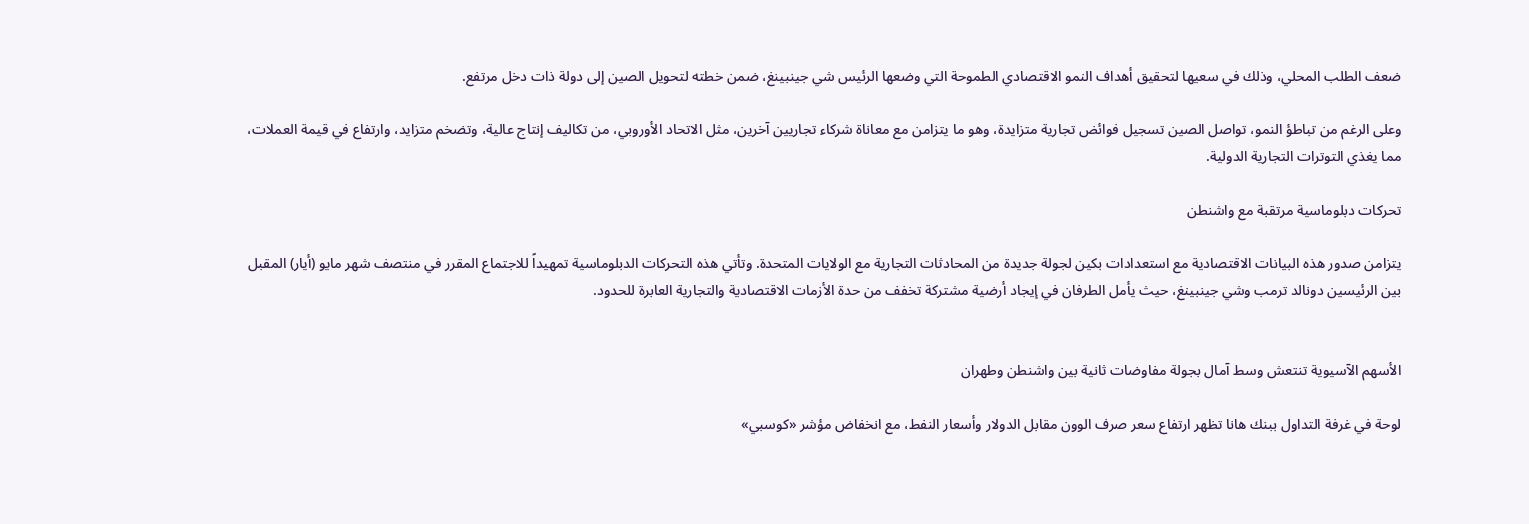ضعف الطلب المحلي، وذلك في سعيها لتحقيق أهداف النمو الاقتصادي الطموحة التي وضعها الرئيس شي جينبينغ، ضمن خطته لتحويل الصين إلى دولة ذات دخل مرتفع.

وعلى الرغم من تباطؤ النمو، تواصل الصين تسجيل فوائض تجارية متزايدة، وهو ما يتزامن مع معاناة شركاء تجاريين آخرين، مثل الاتحاد الأوروبي، من تكاليف إنتاج عالية، وتضخم متزايد، وارتفاع في قيمة العملات، مما يغذي التوترات التجارية الدولية.

تحركات دبلوماسية مرتقبة مع واشنطن

يتزامن صدور هذه البيانات الاقتصادية مع استعدادات بكين لجولة جديدة من المحادثات التجارية مع الولايات المتحدة. وتأتي هذه التحركات الدبلوماسية تمهيداً للاجتماع المقرر في منتصف شهر مايو (أيار) المقبل بين الرئيسين دونالد ترمب وشي جينبينغ، حيث يأمل الطرفان في إيجاد أرضية مشتركة تخفف من حدة الأزمات الاقتصادية والتجارية العابرة للحدود.


الأسهم الآسيوية تنتعش وسط آمال بجولة مفاوضات ثانية بين واشنطن وطهران

لوحة في غرفة التداول ببنك هانا تظهر ارتفاع سعر صرف الوون مقابل الدولار وأسعار النفط، مع انخفاض مؤشر «كوسبي»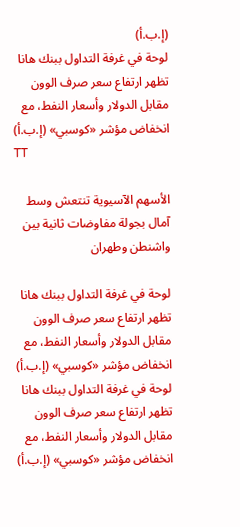(إ.ب.أ)
لوحة في غرفة التداول ببنك هانا تظهر ارتفاع سعر صرف الوون مقابل الدولار وأسعار النفط، مع انخفاض مؤشر «كوسبي» (إ.ب.أ)
TT

الأسهم الآسيوية تنتعش وسط آمال بجولة مفاوضات ثانية بين واشنطن وطهران

لوحة في غرفة التداول ببنك هانا تظهر ارتفاع سعر صرف الوون مقابل الدولار وأسعار النفط، مع انخفاض مؤشر «كوسبي» (إ.ب.أ)
لوحة في غرفة التداول ببنك هانا تظهر ارتفاع سعر صرف الوون مقابل الدولار وأسعار النفط، مع انخفاض مؤشر «كوسبي» (إ.ب.أ)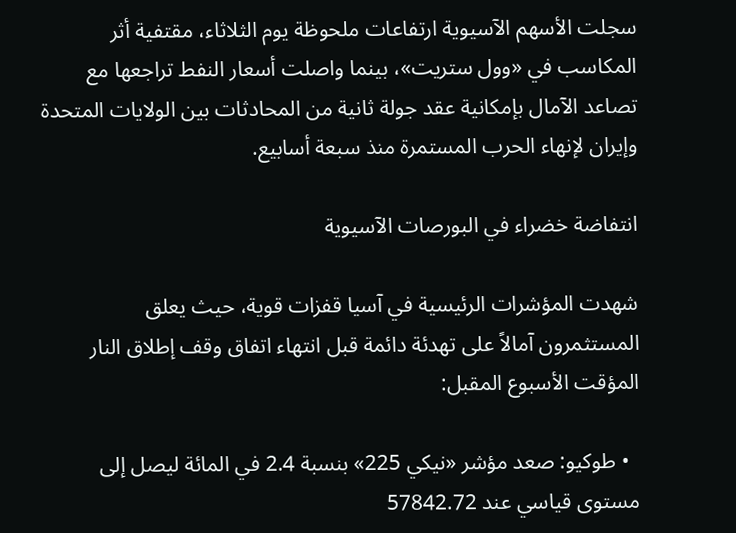سجلت الأسهم الآسيوية ارتفاعات ملحوظة يوم الثلاثاء، مقتفية أثر المكاسب في «وول ستريت»، بينما واصلت أسعار النفط تراجعها مع تصاعد الآمال بإمكانية عقد جولة ثانية من المحادثات بين الولايات المتحدة وإيران لإنهاء الحرب المستمرة منذ سبعة أسابيع.

انتفاضة خضراء في البورصات الآسيوية

شهدت المؤشرات الرئيسية في آسيا قفزات قوية، حيث يعلق المستثمرون آمالاً على تهدئة دائمة قبل انتهاء اتفاق وقف إطلاق النار المؤقت الأسبوع المقبل:

  • طوكيو: صعد مؤشر «نيكي 225» بنسبة 2.4 في المائة ليصل إلى مستوى قياسي عند 57842.72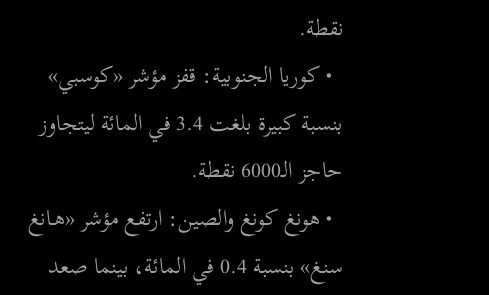نقطة.
  • كوريا الجنوبية: قفز مؤشر «كوسبي» بنسبة كبيرة بلغت 3.4 في المائة ليتجاوز حاجز الـ6000 نقطة.
  • هونغ كونغ والصين: ارتفع مؤشر «هـانغ سنغ» بنسبة 0.4 في المائة، بينما صعد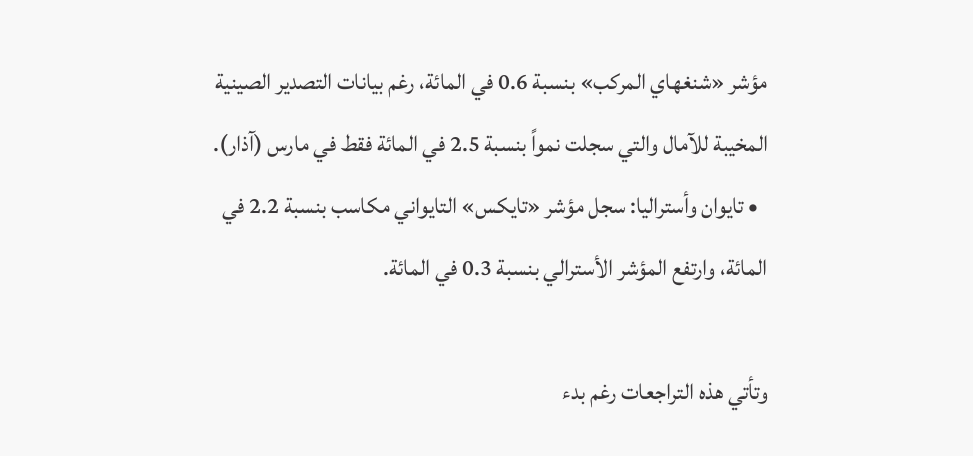مؤشر «شنغهاي المركب» بنسبة 0.6 في المائة، رغم بيانات التصدير الصينية المخيبة للآمال والتي سجلت نمواً بنسبة 2.5 في المائة فقط في مارس (آذار).
  • تايوان وأستراليا: سجل مؤشر «تايكس» التايواني مكاسب بنسبة 2.2 في المائة، وارتفع المؤشر الأسترالي بنسبة 0.3 في المائة.

وتأتي هذه التراجعات رغم بدء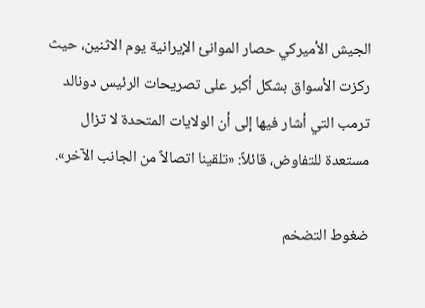الجيش الأميركي حصار الموانئ الإيرانية يوم الاثنين، حيث ركزت الأسواق بشكل أكبر على تصريحات الرئيس دونالد ترمب التي أشار فيها إلى أن الولايات المتحدة لا تزال مستعدة للتفاوض، قائلاً: «تلقينا اتصالاً من الجانب الآخر».

ضغوط التضخم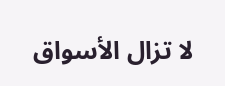لا تزال الأسواق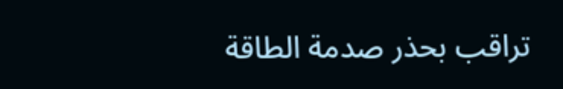تراقب بحذر صدمة الطاقة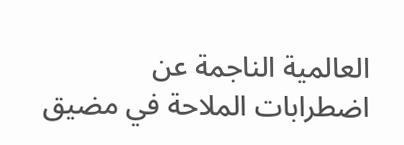العالمية الناجمة عن اضطرابات الملاحة في مضيق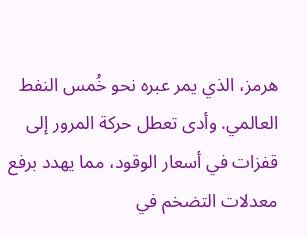هرمز، الذي يمر عبره نحو خُمس النفط العالمي. وأدى تعطل حركة المرور إلى قفزات في أسعار الوقود، مما يهدد برفع معدلات التضخم في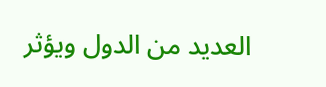العديد من الدول ويؤثر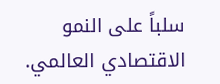سلباً على النمو الاقتصادي العالمي.